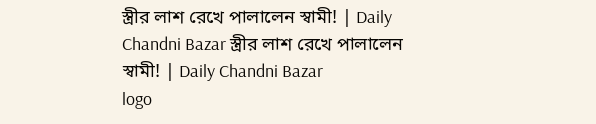স্ত্রীর লাশ রেখে পালালেন স্বামী! | Daily Chandni Bazar স্ত্রীর লাশ রেখে পালালেন স্বামী! | Daily Chandni Bazar
logo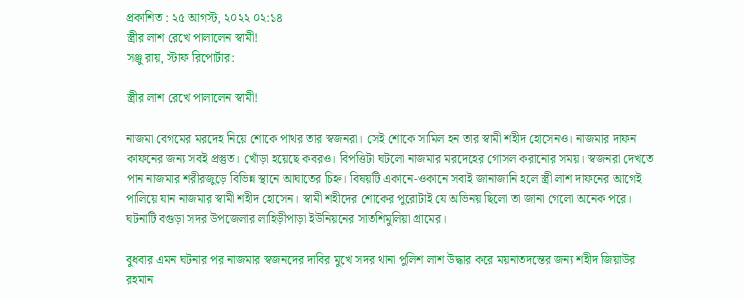প্রকাশিত : ২৫ আগস্ট, ২০২২ ০২:১৪
স্ত্রীর লাশ রেখে পালালেন স্বামী!
সঞ্জু রায়, স্টাফ রিপোর্টার:

স্ত্রীর লাশ রেখে পালালেন স্বামী!

নাজমা বেগমের মরদেহ নিয়ে শোকে পাথর তার স্বজনরা। সেই শোকে সামিল হন তার স্বামী শহীদ হোসেনও। নাজমার দাফন কাফনের জন্য সবই প্রস্তুত। খোঁড়া হয়েছে কবরও। বিপত্তিটা ঘটলো নাজমার মরদেহের গোসল করানোর সময়। স্বজনরা দেখতে পান নাজমার শরীরজুড়ে বিভিন্ন স্থানে আঘাতের চিহ্ন। বিষয়টি একানে-ওকানে সবাই জানাজানি হলে স্ত্রী লাশ দাফনের আগেই পালিয়ে যান নাজমার স্বামী শহীদ হোসেন। স্বামী শহীদের শোকের পুরোটাই যে অভিনয় ছিলো তা জানা গেলো অনেক পরে।  ঘটনাটি বগুড়া সদর উপজেলার লাহিড়ীপাড়া ইউনিয়নের সাতশিমুলিয়া গ্রামের।

বুধবার এমন ঘটনার পর নাজমার স্বজনদের দাবির মুখে সদর থানা পুলিশ লাশ উদ্ধার করে ময়নাতদন্তের জন্য শহীদ জিয়াউর রহমান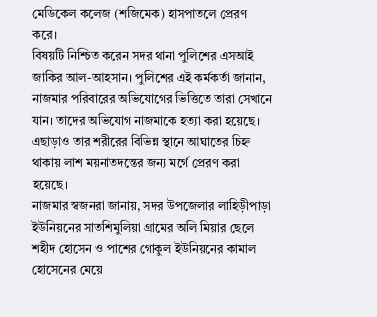মেডিকেল কলেজ (শজিমেক) হাসপাতলে প্রেরণ করে।
বিষয়টি নিশ্চিত করেন সদর থানা পুলিশের এসআই জাকির আল-আহসান। পুলিশের এই কর্মকর্তা জানান, নাজমার পরিবারের অভিযোগের ভিত্তিতে তারা সেখানে যান। তাদের অভিযোগ নাজমাকে হত্যা করা হয়েছে। এছাড়াও তার শরীরের বিভিন্ন স্থানে আঘাতের চিহ্ন থাকায় লাশ ময়নাতদন্তের জন্য মর্গে প্রেরণ করা হয়েছে।
নাজমার স্বজনরা জানায়, সদর উপজেলার লাহিড়ীপাড়া ইউনিয়নের সাতশিমুলিয়া গ্রামের অলি মিয়ার ছেলে শহীদ হোসেন ও পাশের গোকুল ইউনিয়নের কামাল হোসেনের মেয়ে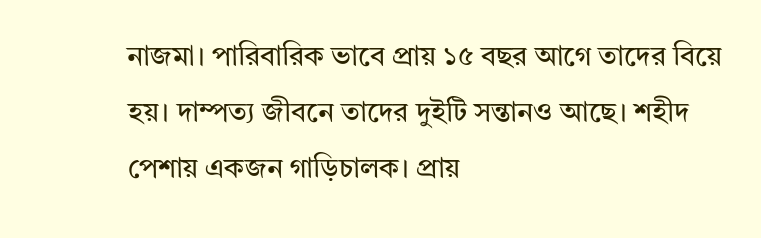নাজমা। পারিবারিক ভাবে প্রায় ১৫ বছর আগে তাদের বিয়ে হয়। দাম্পত্য জীবনে তাদের দুইটি সন্তানও আছে। শহীদ পেশায় একজন গাড়িচালক। প্রায়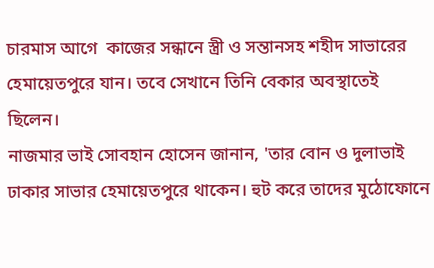চারমাস আগে  কাজের সন্ধানে স্ত্রী ও সন্তানসহ শহীদ সাভারের হেমায়েতপুরে যান। তবে সেখানে তিনি বেকার অবস্থাতেই ছিলেন।
নাজমার ভাই সোবহান হোসেন জানান, 'তার বোন ও দুলাভাই ঢাকার সাভার হেমায়েতপুরে থাকেন। হুট করে তাদের মুঠোফোনে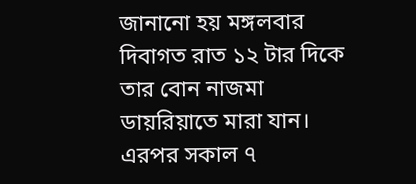জানানো হয় মঙ্গলবার দিবাগত রাত ১২ টার দিকে তার বোন নাজমা ডায়রিয়াতে মারা যান। এরপর সকাল ৭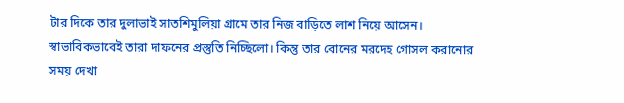টার দিকে তার দুলাভাই সাতশিমুলিয়া গ্রামে তার নিজ বাড়িতে লাশ নিয়ে আসেন। স্বাভাবিকভাবেই তারা দাফনের প্রস্তুতি নিচ্ছিলো। কিন্তু তার বোনের মরদেহ গোসল করানোর সময় দেখা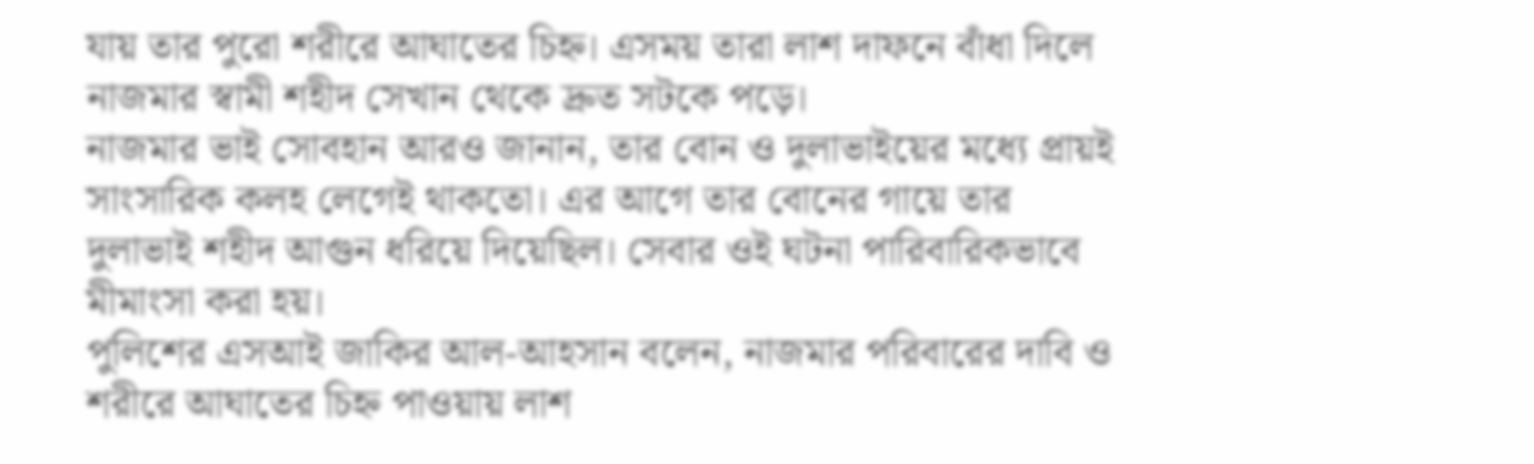যায় তার পুরো শরীরে আঘাতের চিহ্ন। এসময় তারা লাশ দাফনে বাঁধা দিলে নাজমার স্বামী শহীদ সেখান থেকে দ্রুত সটকে পড়ে।
নাজমার ভাই সোবহান আরও জানান, তার বোন ও দুলাভাইয়ের মধ্যে প্রায়ই সাংসারিক কলহ লেগেই থাকতো। এর আগে তার বোনের গায়ে তার দুলাভাই শহীদ আগুন ধরিয়ে দিয়েছিল। সেবার ওই ঘটনা পারিবারিকভাবে মীমাংসা করা হয়।
পুলিশের এসআই জাকির আল-আহসান বলেন, নাজমার পরিবারের দাবি ও শরীরে আঘাতের চিহ্ন পাওয়ায় লাশ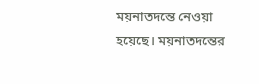ময়নাতদন্তে নেওয়া হয়েছে। ময়নাতদন্তের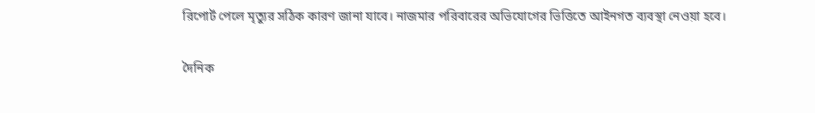রিপোর্ট পেলে মৃত্যুর সঠিক কারণ জানা যাবে। নাজমার পরিবারের অভিযোগের ভিত্তিতে আইনগত ব্যবস্থা নেওয়া হবে।

দৈনিক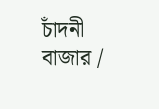চাঁদনী বাজার /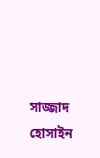সাজ্জাদ হোসাইন